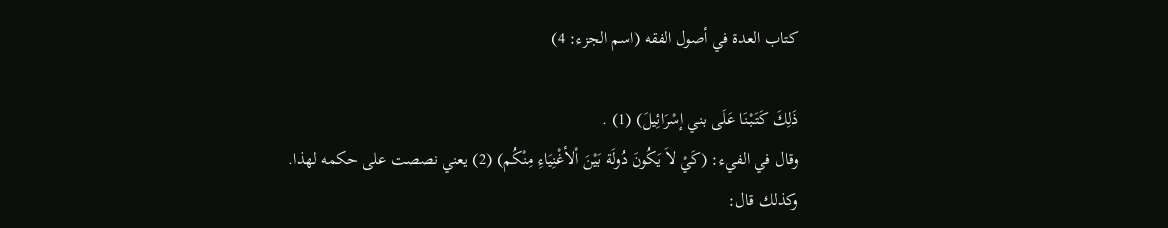كتاب العدة في أصول الفقه (اسم الجزء: 4)

ذَلِكَ كَتَبْنَا عَلَى بني إسْرَائِيلَ) (1) .
وقال في الفيء: (كَيْ لاَ يَكُونَ دُولَة بَيْنَ اْلأغْنِيَاءِ مِنْكُم) (2) يعني نصصت على حكمه لهذا.
وكذلك قال: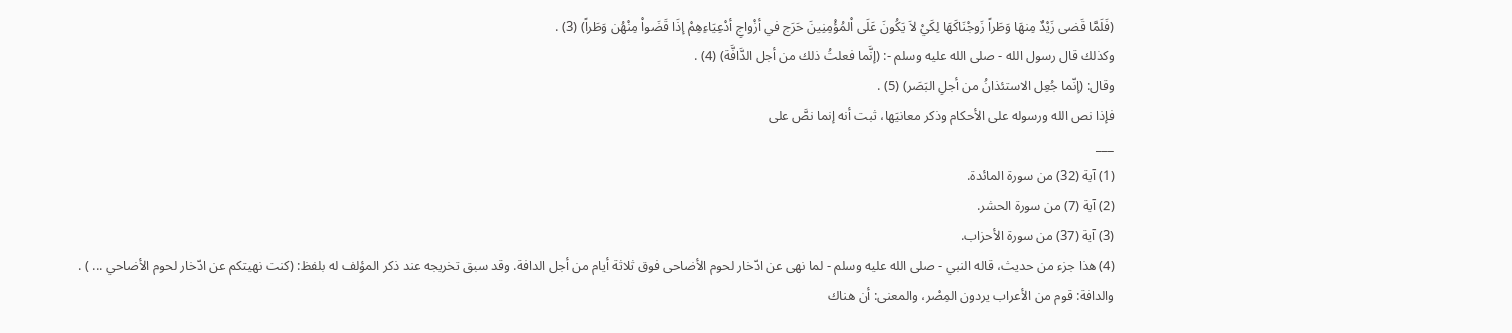(فَلَمَّا قَضى زَيْدٌ مِنهَا وَطَراً زَوجْنَاكَهَا لِكَيْ لاَ يَكُونَ عَلَى اْلمُؤْمِنِينَ حَرَج في أزْواجِ أدْعِيَاءِهِمْ إذَا قَضَواْ مِنْهُن وَطَراً) (3) .
وكذلك قال رسول الله - صلى الله عليه وسلم -: (إنَّما فعلتُ ذلك من أجل الدَّافَّة) (4) .
وقال: (إنّما جُعِل الاستئذانُ من أجلِ البَصَر) (5) .
فإذا نص الله ورسوله على الأحكام وذكر معانيَها، ثبت أنه إنما نصَّ على
___
(1) آية (32) من سورة المائدة.
(2) آية (7) من سورة الحشر.
(3) آية (37) من سورة الأحزاب.
(4) هذا جزء من حديث، قاله النبي - صلى الله عليه وسلم - لما نهى عن ادّخار لحوم الأضاحى فوق ثلاثة أيام من أجل الدافة. وقد سبق تخريجه عند ذكر المؤلف له بلفظ: (كنت نهيتكم عن ادّخار لحوم الأضاحي ... ) .
والدافة: قوم من الأعراب يردون المِصْر، والمعنى: أن هناك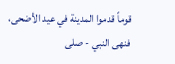قوماً قدموا المدينة في عيد الأضحى، فنهى النبي - صلى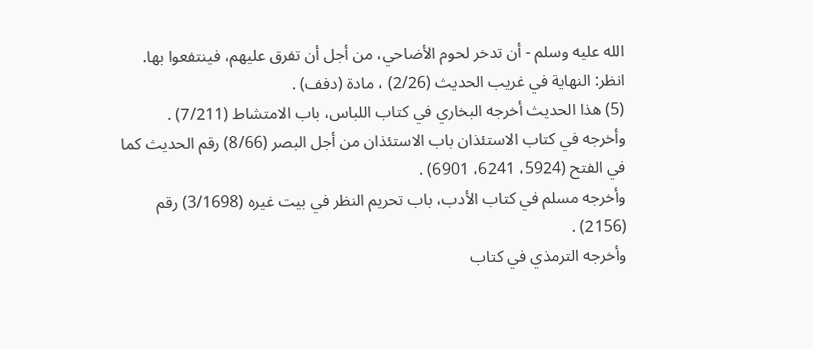الله عليه وسلم - أن تدخر لحوم الأضاحي، من أجل أن تفرق عليهم، فينتفعوا بها.
انظر: النهاية في غريب الحديث (2/26) ، مادة (دفف) .
(5) هذا الحديث أخرجه البخاري في كتاب اللباس، باب الامتشاط (7/211) .
وأخرجه في كتاب الاستئذان باب الاستئذان من أجل البصر (8/66) رقم الحديث كما في الفتح (5924، 6241، 6901) .
وأخرجه مسلم في كتاب الأدب، باب تحريم النظر في بيت غيره (3/1698) رقم (2156) .
وأخرجه الترمذي في كتاب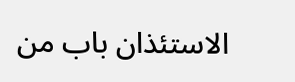الاستئذان باب من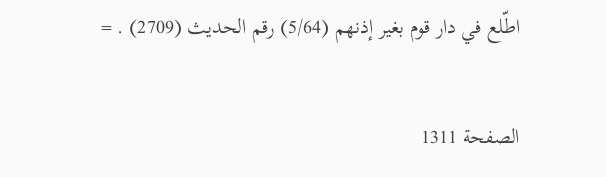اطّلع في دار قوم بغير إذنهم (5/64) رقم الحديث (2709) . =

الصفحة 1311